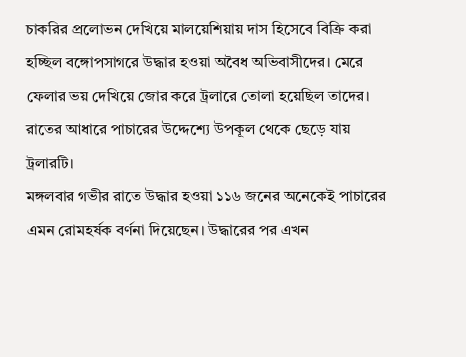চাকরির প্রলোভন দেখিয়ে মালয়েশিয়ায় দাস হিসেবে বিক্রি করা হচ্ছিল বঙ্গোপসাগরে উদ্ধার হওয়া অবৈধ অভিবাসীদের। মেরে ফেলার ভয় দেখিয়ে জোর করে ট্রলারে তোলা হয়েছিল তাদের। রাতের আধারে পাচারের উদ্দেশ্যে উপকূল থেকে ছেড়ে যায় ট্রলারটি।
মঙ্গলবার গভীর রাতে উদ্ধার হওয়া ১১৬ জনের অনেকেই পাচারের এমন রোমহর্ষক বর্ণনা দিয়েছেন। উদ্ধারের পর এখন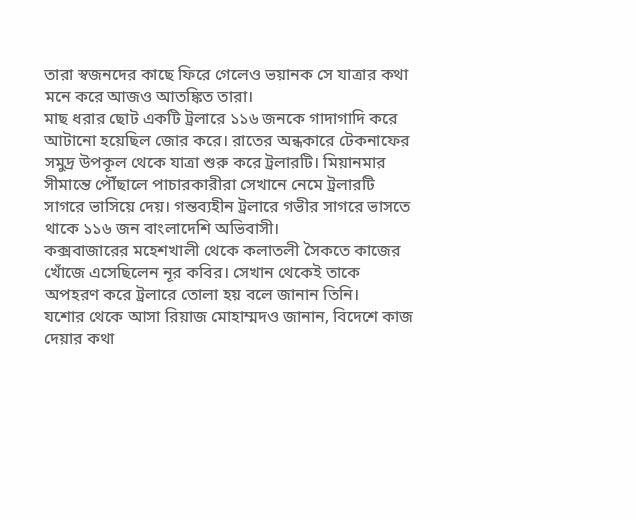তারা স্বজনদের কাছে ফিরে গেলেও ভয়ানক সে যাত্রার কথা মনে করে আজও আতঙ্কিত তারা।
মাছ ধরার ছোট একটি ট্রলারে ১১৬ জনকে গাদাগাদি করে আটানো হয়েছিল জোর করে। রাতের অন্ধকারে টেকনাফের সমুদ্র উপকূল থেকে যাত্রা শুরু করে ট্রলারটি। মিয়ানমার সীমান্তে পৌঁছালে পাচারকারীরা সেখানে নেমে ট্রলারটি সাগরে ভাসিয়ে দেয়। গন্তব্যহীন ট্রলারে গভীর সাগরে ভাসতে থাকে ১১৬ জন বাংলাদেশি অভিবাসী।
কক্সবাজারের মহেশখালী থেকে কলাতলী সৈকতে কাজের খোঁজে এসেছিলেন নূর কবির। সেখান থেকেই তাকে অপহরণ করে ট্রলারে তোলা হয় বলে জানান তিনি।
যশোর থেকে আসা রিয়াজ মোহাম্মদও জানান, বিদেশে কাজ দেয়ার কথা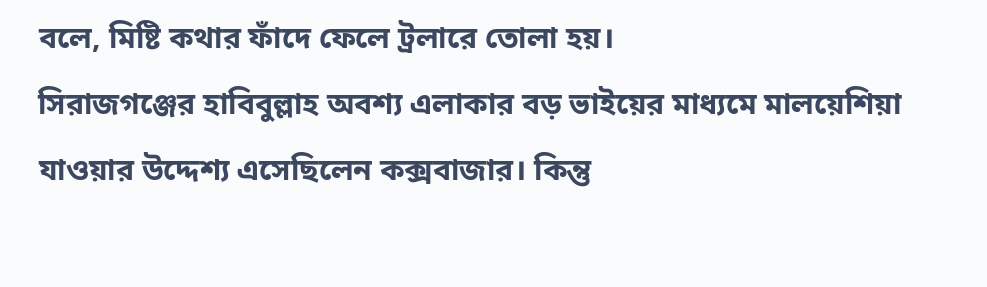বলে, মিষ্টি কথার ফাঁদে ফেলে ট্রলারে তোলা হয়।
সিরাজগঞ্জের হাবিবুল্লাহ অবশ্য এলাকার বড় ভাইয়ের মাধ্যমে মালয়েশিয়া যাওয়ার উদ্দেশ্য এসেছিলেন কক্সবাজার। কিন্তু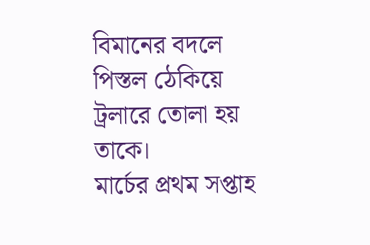বিমানের বদলে পিস্তল ঠেকিয়ে ট্রলারে তোলা হয় তাকে।
মার্চের প্রথম সপ্তাহ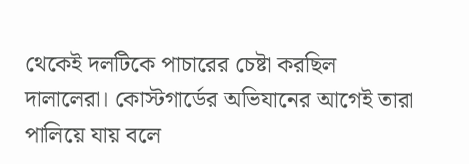থেকেই দলটিকে পাচারের চেষ্টা করছিল দালালেরা। কোস্টগার্ডের অভিযানের আগেই তারা পালিয়ে যায় বলে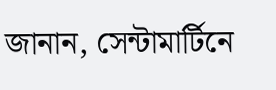জানান, সেন্টামার্টিনে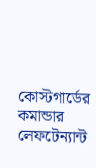কোস্টগার্ডের কমান্ডার লেফটেন্যান্ট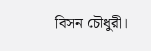বিসন চৌধুরী।